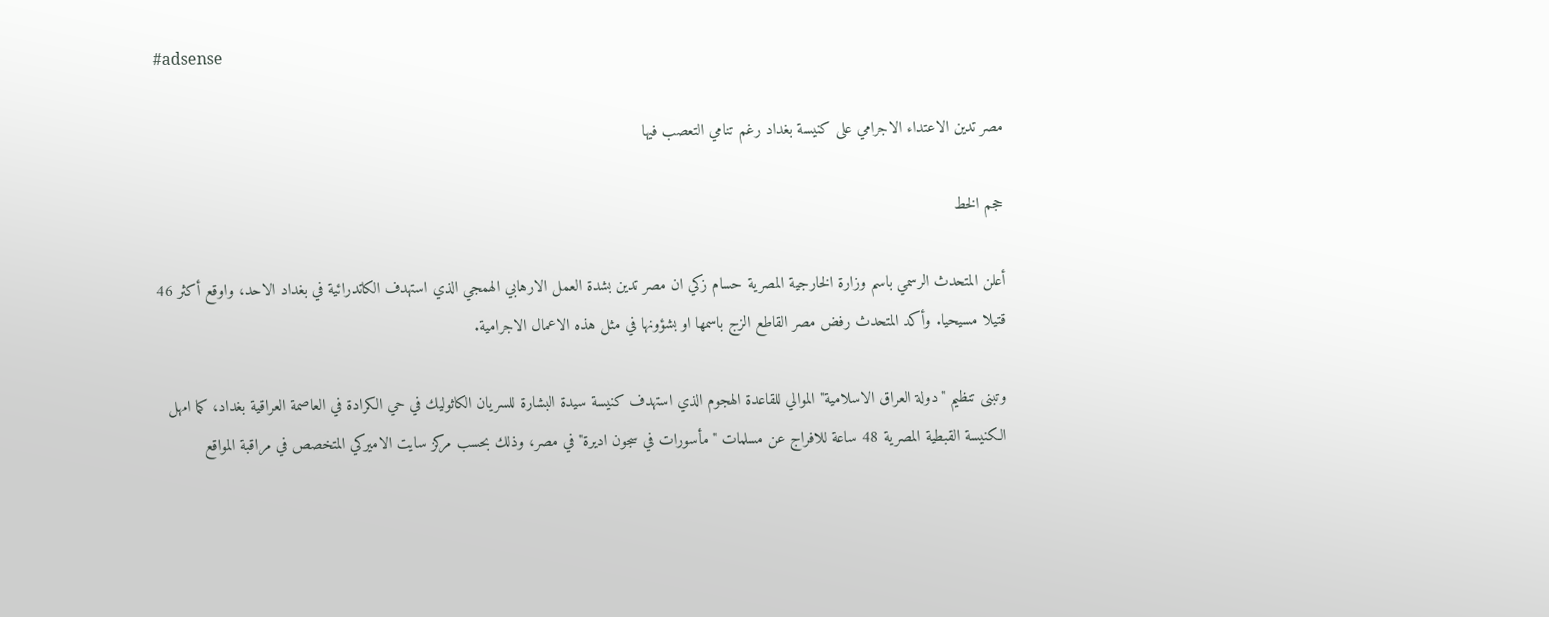#adsense

مصر تدين الاعتداء الاجرامي على كنيسة بغداد رغم تنامي التعصب فيها

حجم الخط

أعلن المتحدث الرسمي باسم وزارة الخارجية المصرية حسام زكي ان مصر تدين بشدة العمل الارهابي الهمجي الذي استهدف الكاتدرائية في بغداد الاحد، واوقع أكثر 46 قتيلا مسيحيا. وأكد المتحدث رفض مصر القاطع الزج باسمها او بشؤونها في مثل هذه الاعمال الاجرامية.

وتبنى تنظيم "دولة العراق الاسلامية" الموالي للقاعدة الهجوم الذي استهدف كنيسة سيدة البشارة للسريان الكاثوليك في حي الكرادة في العاصمة العراقية بغداد، كما امهل الكنيسة القبطية المصرية 48 ساعة للافراج عن مسلمات "مأسورات في سجون اديرة" في مصر، وذلك بحسب مركز سايت الاميركي المتخصص في مراقبة المواقع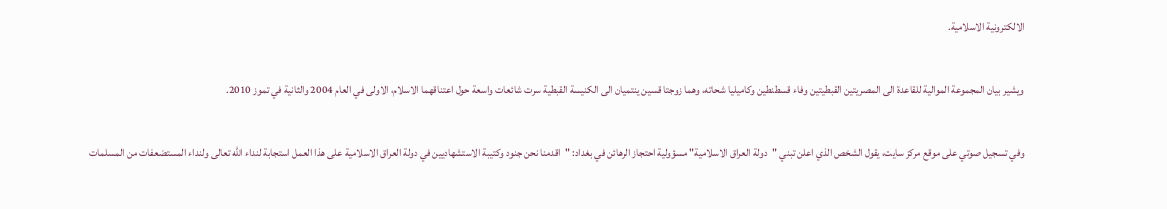الالكترونية الاسلامية.

ويشير بيان المجموعة الموالية للقاعدة الى المصريتين القبطيتين وفاء قسطنطين وكاميليا شحاته، وهما زوجتا قسين ينتميان الى الكنيسة القبطية سرت شائعات واسعة حول اعتناقهما الاسلام، الاولى في العام 2004 والثانية في تموز 2010.

وفي تسجيل صوتي على موقع مركز سايت، يقول الشخص الذي اعلن تبني "دولة العراق الاسلامية" مسؤولية احتجاز الرهائن في بغداد: "اقدمنا نحن جنود وكتيبة الاستشهاديين في دولة العراق الاسلامية على هذا العمل استجابة لنداء الله تعالى ولنداء المستضعفات من المسلمات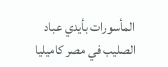المأسورات بأيدي عباد الصليب في مصر كاميليا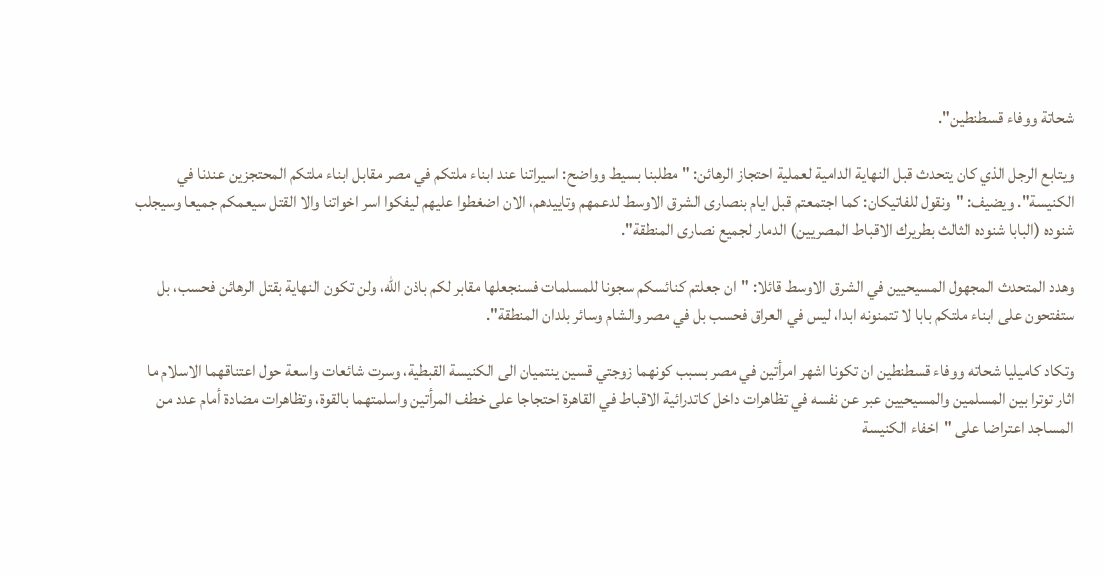شحاتة ووفاء قسطنطين".

ويتابع الرجل الذي كان يتحدث قبل النهاية الدامية لعملية احتجاز الرهائن: "مطلبنا بسيط وواضح: اسيراتنا عند ابناء ملتكم في مصر مقابل ابناء ملتكم المحتجزين عندنا في الكنيسة". ويضيف: "ونقول للفاتيكان: كما اجتمعتم قبل ايام بنصارى الشرق الاوسط لدعمهم وتاييدهم، الان اضغطوا عليهم ليفكوا اسر اخواتنا والا القتل سيعمكم جميعا وسيجلب شنوده (البابا شنوده الثالث بطريرك الاقباط المصريين) الدمار لجميع نصارى المنطقة".

وهدد المتحدث المجهول المسيحيين في الشرق الاوسط قائلا: "ان جعلتم كنائسكم سجونا للمسلمات فسنجعلها مقابر لكم باذن الله، ولن تكون النهاية بقتل الرهائن فحسب، بل ستفتحون على ابناء ملتكم بابا لا تتمنونه ابدا، ليس في العراق فحسب بل في مصر والشام وسائر بلدان المنطقة".

وتكاد كاميليا شحاته ووفاء قسطنطين ان تكونا اشهر امرأتين في مصر بسبب كونهما زوجتي قسين ينتميان الى الكنيسة القبطية، وسرت شائعات واسعة حول اعتناقهما الاسلام ما اثار توترا بين المسلمين والمسيحيين عبر عن نفسه في تظاهرات داخل كاتدرائية الاقباط في القاهرة احتجاجا على خطف المرأتين واسلمتهما بالقوة، وتظاهرات مضادة أمام عدد من المساجد اعتراضا على "اخفاء الكنيسة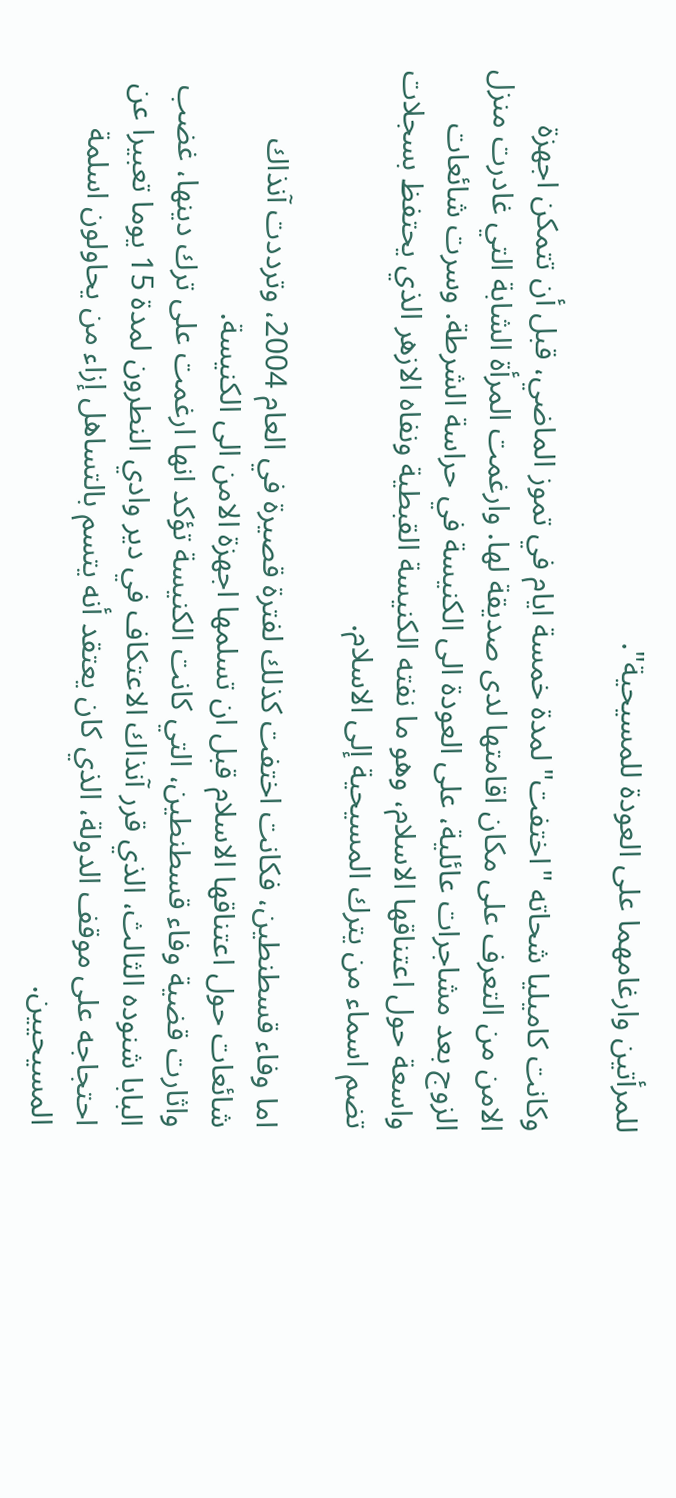للمرأتين وارغامهما على العودة للمسيحية".

وكانت كاميليا شحاته "اختفت" لمدة خمسة ايام في تموز الماضي، قبل أن تتمكن اجهزة الامن من التعرف على مكان اقامتها لدى صديقة لها. وارغمت المرأة الشابة التي غادرت منزل الزوج بعد مشاجرات عائلية، على العودة الى الكنيسة في حراسة الشرطة. وسرت شائعات واسعة حول اعتناقها الاسلام، وهو ما نفته الكنيسة القبطية ونفاه الازهر الذي يحتفظ بسجلات تضم اسماء من يترك المسيحية إلى الاسلام.

اما وفاء قسطنطين، فكانت اختفت كذلك لفترة قصيرة في العام 2004، وترددت آنذاك شائعات حول اعتناقها الاسلام قبل ان تسلمها اجهزة الامن الى الكنيسة.
واثارت قضية وفاء قسطنطين، التي كانت الكنيسة تؤكد انها ارغمت على ترك دينها، غضب البابا شنوده الثالث، الذي قرر آنذاك الاعتكاف في دير وادي النطرون لمدة 15 يوما تعبيرا عن احتجاجه على موقف الدولة، الذي كان يعتقد أنه يتسم بالتساهل إزاء من يحاولون اسلمة المسيحيين.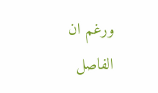ورغم ان الفاصل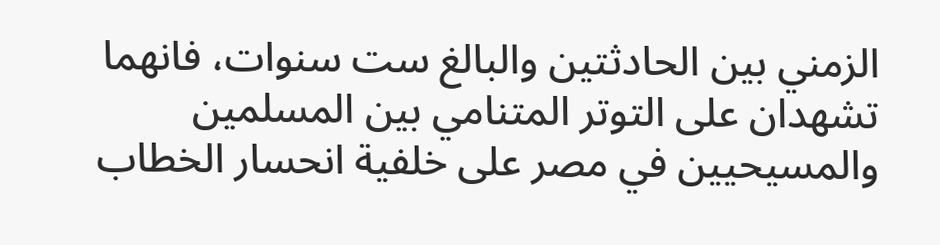الزمني بين الحادثتين والبالغ ست سنوات، فانهما تشهدان على التوتر المتنامي بين المسلمين والمسيحيين في مصر على خلفية انحسار الخطاب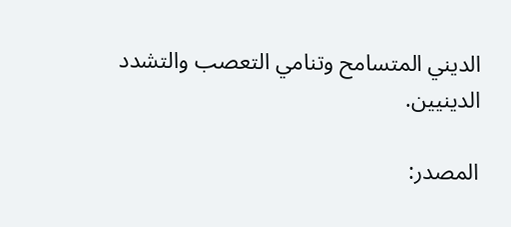الديني المتسامح وتنامي التعصب والتشدد الدينيين.

المصدر: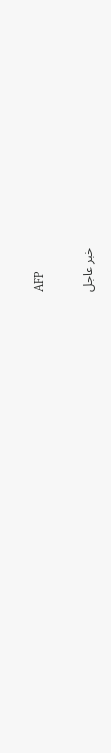AFP

خبر عاجل